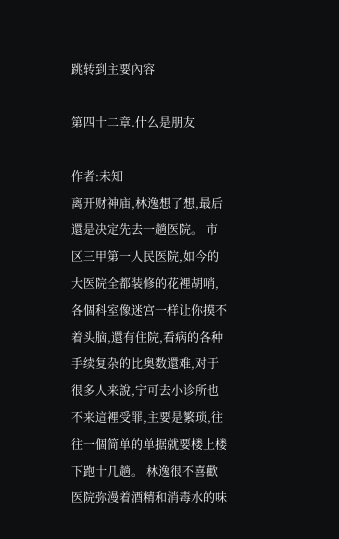跳转到主要內容

第四十二章.什么是朋友

作者:未知
离开财神庙,林逸想了想,最后還是决定先去一趟医院。 市区三甲第一人民医院,如今的大医院全都装修的花裡胡哨,各個科室像迷宫一样让你摸不着头脑,還有住院,看病的各种手续复杂的比奥数還难,对于很多人来說,宁可去小诊所也不来這裡受罪,主要是繁琐,往往一個简单的单据就要楼上楼下跑十几趟。 林逸很不喜歡医院弥漫着酒精和消毒水的味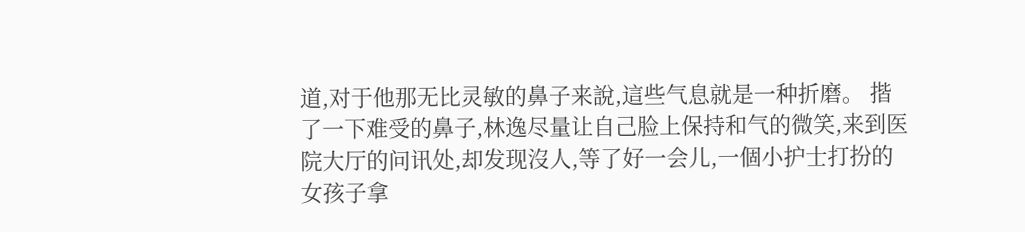道,对于他那无比灵敏的鼻子来說,這些气息就是一种折磨。 揩了一下难受的鼻子,林逸尽量让自己脸上保持和气的微笑,来到医院大厅的问讯处,却发现沒人,等了好一会儿,一個小护士打扮的女孩子拿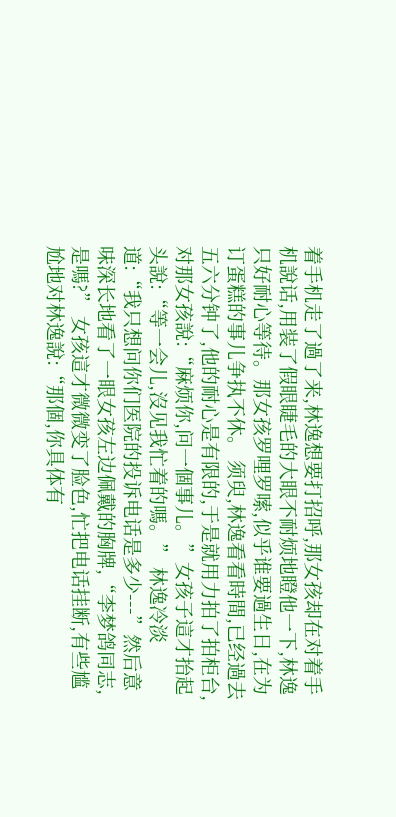着手机走了過了来,林逸想要打招呼,那女孩却在对着手机說话,用装了假眼睫毛的大眼不耐烦地瞪他一下,林逸只好耐心等待。那女孩罗哩罗嗦,似乎谁要過生日,在为订蛋糕的事儿争执不休。 须臾,林逸看看時間,已经過去五六分钟了,他的耐心是有限的,于是就用力拍了拍柜台,对那女孩說:“麻烦你,问一個事儿。”女孩子這才抬起头說:“等一会儿,沒见我忙着的嗎。” 林逸冷淡道:“我只想问你们医院的投诉电话是多少---”然后意味深长地看了一眼女孩左边佩戴的胸牌,“李梦鸽同志,是嗎?” 女孩這才微微变了脸色,忙把电话挂断,有些尴尬地对林逸說:“那個,你具体有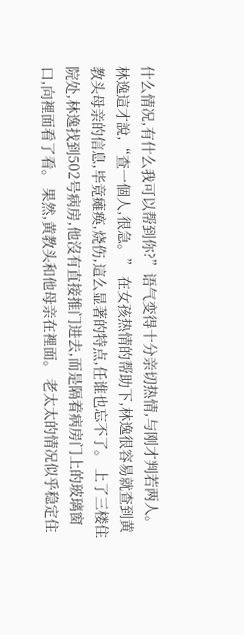什么情况,有什么我可以帮到你?”语气变得十分亲切热情,与刚才判若两人。 林逸這才說,“查一個人,很急。” 在女孩热情的帮助下,林逸很容易就查到黄教头母亲的信息,毕竟瘫痪,烧伤,這么显著的特点,任谁也忘不了。 上了三楼住院处,林逸找到502号病房,他沒有直接推门进去,而是隔着病房门上的玻璃窗口,向裡面看了看。 果然,黄教头和他母亲在裡面。 老太太的情况似乎稳定住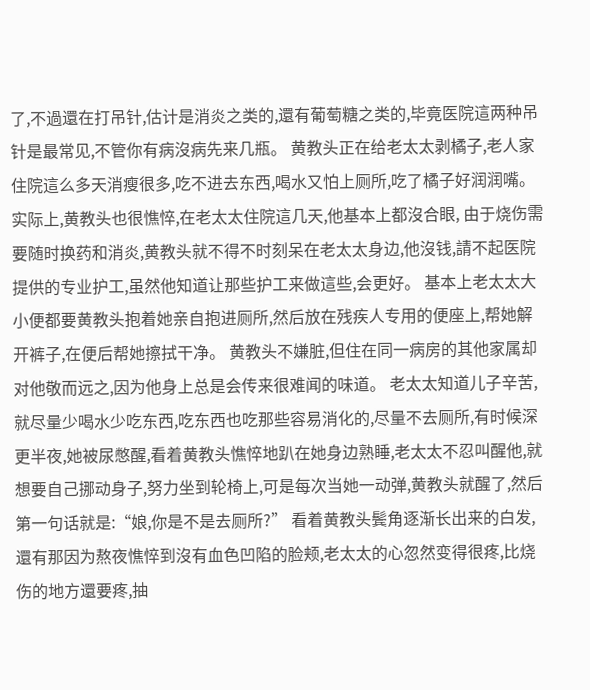了,不過還在打吊针,估计是消炎之类的,還有葡萄糖之类的,毕竟医院這两种吊针是最常见,不管你有病沒病先来几瓶。 黄教头正在给老太太剥橘子,老人家住院這么多天消瘦很多,吃不进去东西,喝水又怕上厕所,吃了橘子好润润嘴。 实际上,黄教头也很憔悴,在老太太住院這几天,他基本上都沒合眼, 由于烧伤需要随时换药和消炎,黄教头就不得不时刻呆在老太太身边,他沒钱,請不起医院提供的专业护工,虽然他知道让那些护工来做這些,会更好。 基本上老太太大小便都要黄教头抱着她亲自抱进厕所,然后放在残疾人专用的便座上,帮她解开裤子,在便后帮她擦拭干净。 黄教头不嫌脏,但住在同一病房的其他家属却对他敬而远之,因为他身上总是会传来很难闻的味道。 老太太知道儿子辛苦,就尽量少喝水少吃东西,吃东西也吃那些容易消化的,尽量不去厕所,有时候深更半夜,她被尿憋醒,看着黄教头憔悴地趴在她身边熟睡,老太太不忍叫醒他,就想要自己挪动身子,努力坐到轮椅上,可是每次当她一动弹,黄教头就醒了,然后第一句话就是:“娘,你是不是去厕所?” 看着黄教头鬓角逐渐长出来的白发,還有那因为熬夜憔悴到沒有血色凹陷的脸颊,老太太的心忽然变得很疼,比烧伤的地方還要疼,抽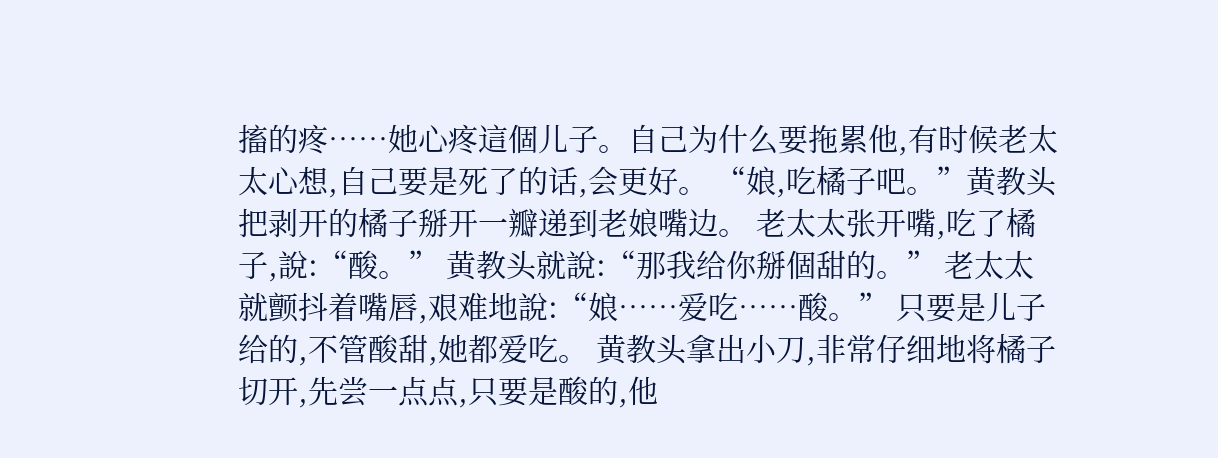搐的疼……她心疼這個儿子。自己为什么要拖累他,有时候老太太心想,自己要是死了的话,会更好。 “娘,吃橘子吧。”黄教头把剥开的橘子掰开一瓣递到老娘嘴边。 老太太张开嘴,吃了橘子,說:“酸。” 黄教头就說:“那我给你掰個甜的。” 老太太就颤抖着嘴唇,艰难地說:“娘……爱吃……酸。” 只要是儿子给的,不管酸甜,她都爱吃。 黄教头拿出小刀,非常仔细地将橘子切开,先尝一点点,只要是酸的,他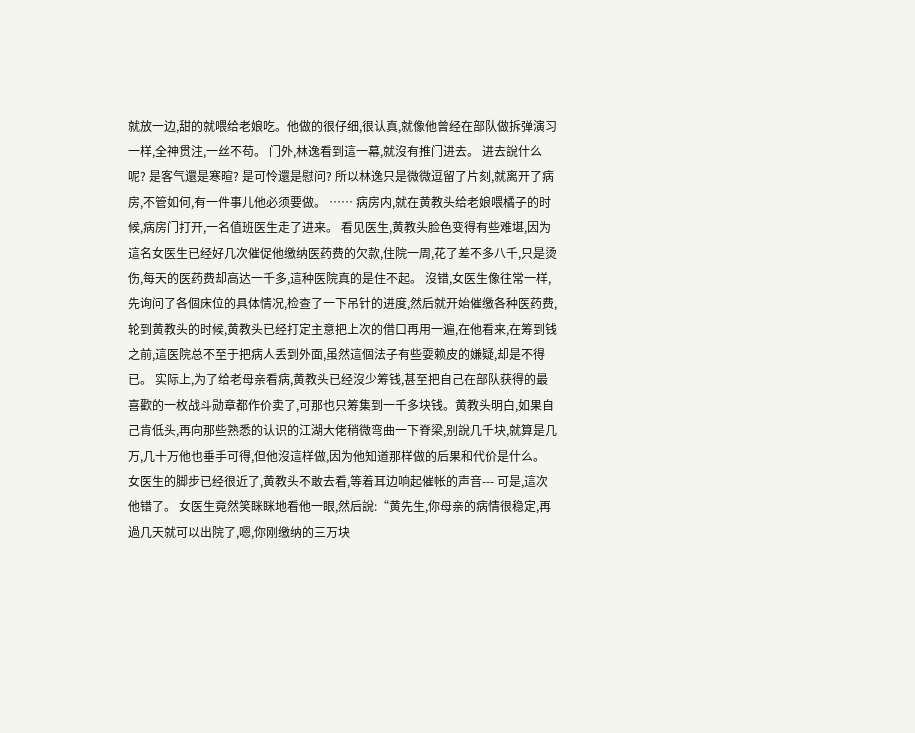就放一边,甜的就喂给老娘吃。他做的很仔细,很认真,就像他曾经在部队做拆弹演习一样,全神贯注,一丝不苟。 门外,林逸看到這一幕,就沒有推门进去。 进去說什么呢? 是客气還是寒暄? 是可怜還是慰问? 所以林逸只是微微逗留了片刻,就离开了病房,不管如何,有一件事儿他必须要做。 …… 病房内,就在黄教头给老娘喂橘子的时候,病房门打开,一名值班医生走了进来。 看见医生,黄教头脸色变得有些难堪,因为這名女医生已经好几次催促他缴纳医药费的欠款,住院一周,花了差不多八千,只是烫伤,每天的医药费却高达一千多,這种医院真的是住不起。 沒错,女医生像往常一样,先询问了各個床位的具体情况,检查了一下吊针的进度,然后就开始催缴各种医药费,轮到黄教头的时候,黄教头已经打定主意把上次的借口再用一遍,在他看来,在筹到钱之前,這医院总不至于把病人丢到外面,虽然這個法子有些耍赖皮的嫌疑,却是不得已。 实际上,为了给老母亲看病,黄教头已经沒少筹钱,甚至把自己在部队获得的最喜歡的一枚战斗勋章都作价卖了,可那也只筹集到一千多块钱。黄教头明白,如果自己肯低头,再向那些熟悉的认识的江湖大佬稍微弯曲一下脊梁,别說几千块,就算是几万,几十万他也垂手可得,但他沒這样做,因为他知道那样做的后果和代价是什么。 女医生的脚步已经很近了,黄教头不敢去看,等着耳边响起催帐的声音--- 可是,這次他错了。 女医生竟然笑眯眯地看他一眼,然后說:“黄先生,你母亲的病情很稳定,再過几天就可以出院了,嗯,你刚缴纳的三万块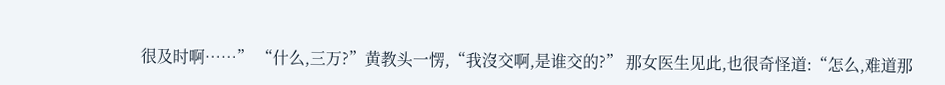很及时啊……” “什么,三万?”黄教头一愣,“我沒交啊,是谁交的?” 那女医生见此,也很奇怪道:“怎么,难道那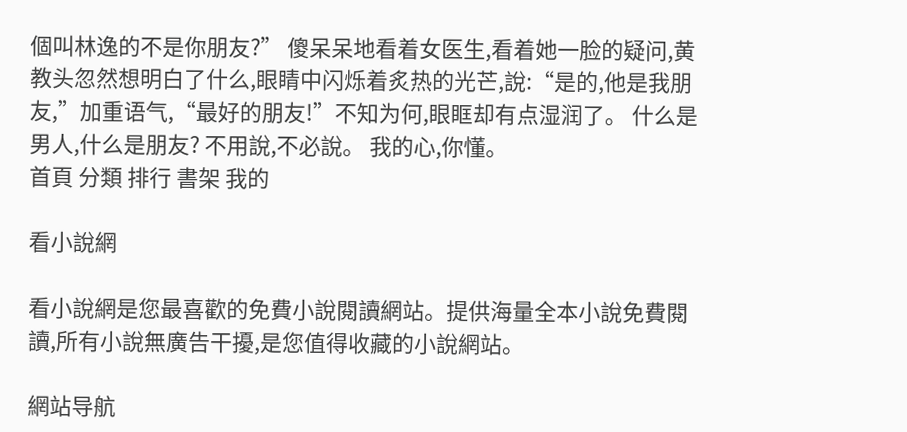個叫林逸的不是你朋友?” 傻呆呆地看着女医生,看着她一脸的疑问,黄教头忽然想明白了什么,眼睛中闪烁着炙热的光芒,說:“是的,他是我朋友,”加重语气,“最好的朋友!”不知为何,眼眶却有点湿润了。 什么是男人,什么是朋友? 不用說,不必說。 我的心,你懂。
首頁 分類 排行 書架 我的

看小說網

看小說網是您最喜歡的免費小說閱讀網站。提供海量全本小說免費閱讀,所有小說無廣告干擾,是您值得收藏的小說網站。

網站导航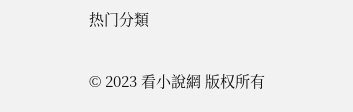热门分類

© 2023 看小說網 版权所有